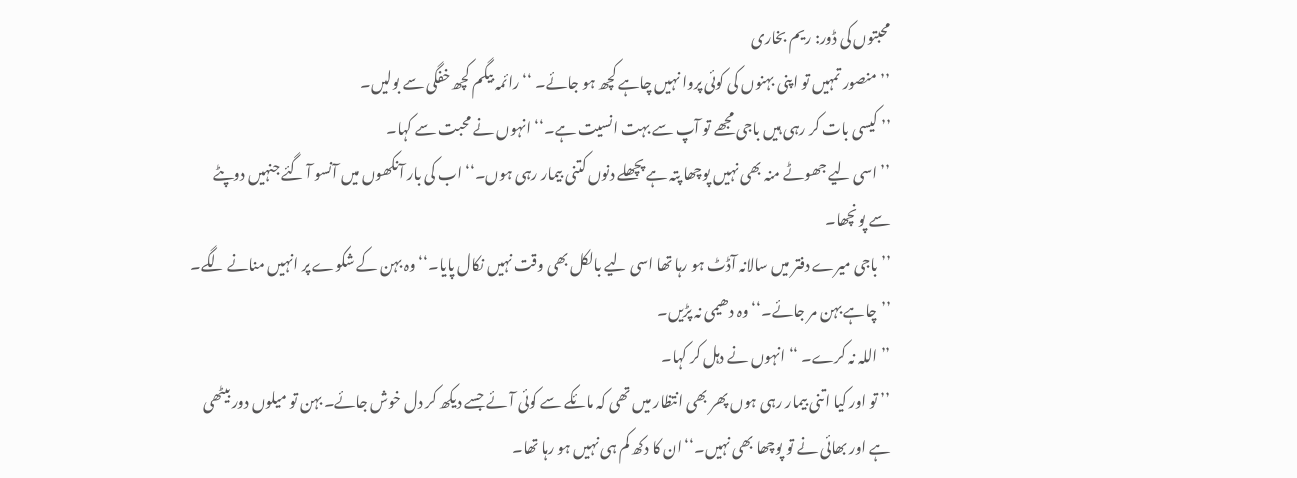محبتوں کی ڈور: ریم بخاری
’’ منصور تمہیں تو اپنی بہنوں کی کوئی پروا نہیں چاہے کچھ ہو جائے۔ ‘‘ رائمہ بیگم کچھ خفگی سے بولیں۔
’’ کیسی بات کر رہی ہیں باجی مجھے تو آپ سے بہت انسیت ہے۔‘‘ انہوں نے محبت سے کہا۔
’’اسی لیے جھوٹے منہ بھی نہیں پوچھا پتہ ہے پچھلے دنوں کتنی بیمار رہی ہوں۔‘‘ اب کی بار آنکھوں میں آنسو آ گئے جنہیں دوپٹے سے پونچھا۔
’’باجی میرے دفتر میں سالانہ آڈٹ ہو رہا تھا اسی لیے بالکل بھی وقت نہیں نکال پایا۔‘‘ وہ بہن کے شکوے پر انہیں منانے لگے۔
’’چاہے بہن مر جائے۔‘‘ وہ دھیمی نہ پڑیں۔
’’ اللہ نہ کرے۔ ‘‘ انہوں نے دہل کر کہا۔
’’ تو اور کیا اتنی بیمار رہی ہوں پھر بھی انتظار میں تھی کہ مائکے سے کوئی آئے جسے دیکھ کر دل خوش جائے۔ بہن تو میلوں دور بیٹھی ہے اور بھائی نے تو پوچھا بھی نہیں۔‘‘ان کا دکھ کم ہی نہیں ہو رہا تھا۔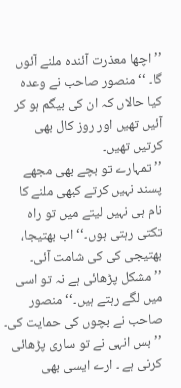’’ اچھا معذرت آئندہ ملنے آئوں گا۔ ‘‘ منصور صاحب نے وعدہ کیا حالاں کہ ان کی بیگم ہو کر آئیں تھیں اور روز کال بھی کرتیں تھیں۔
’’ تمہارے تو بچے بھی مجھے پسند نہیں کرتے کبھی ملنے کا نام ہی نہیں لیتے میں تو راہ تکتی رہتی ہوں۔‘‘ اب بھتیجا، بھتیجی کی کی شامت آئی۔
’’ مشکل پڑھائی ہے نہ تو اسی میں لگے رہتے ہیں۔‘‘ منصور صاحب نے بچوں کی حمایت کی۔
’’بس انہی نے تو ساری پڑھائی کرنی ہے ۔ ارے ایسی بھی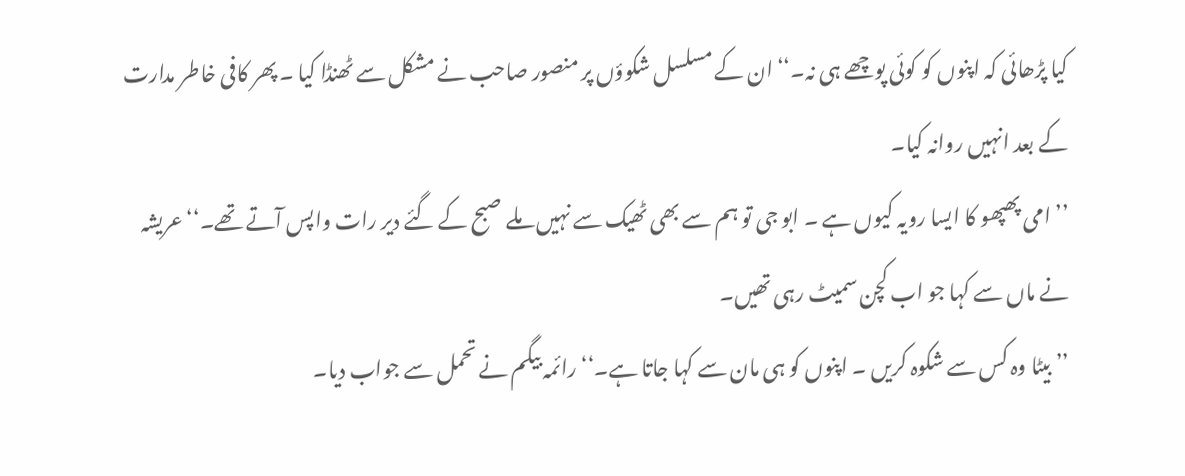کیا پڑھائی کہ اپنوں کو کوئی پوچھے ہی نہ۔‘‘ ان کے مسلسل شکوؤں پر منصور صاحب نے مشکل سے ٹھنڈا کیا ۔ پھر کافی خاطر مدارت کے بعد انہیں روانہ کیا۔
’’ امی پھپھو کا ایسا رویہ کیوں ہے ۔ ابو جی تو ہم سے بھی ٹھیک سے نہیں ملے صبح کے گئے دیر رات واپس آتے تھے۔‘‘ عریشہ نے ماں سے کہا جو اب کچن سمیٹ رہی تھیں۔
’’ بیٹا وہ کس سے شکوہ کریں ۔ اپنوں کو ہی مان سے کہا جاتا ہے۔‘‘ رائمہ بیگم نے تحمل سے جواب دیا۔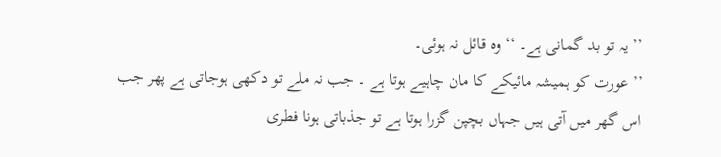’’ یہ تو بد گمانی ہے۔ ‘‘ وہ قائل نہ ہوئی۔
’’ عورت کو ہمیشہ مائیکے کا مان چاہیے ہوتا ہے ۔ جب نہ ملے تو دکھی ہوجاتی ہے پھر جب اس گھر میں آتی ہیں جہاں بچپن گزرا ہوتا ہے تو جذباتی ہونا فطری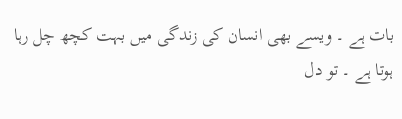بات ہے ۔ ویسے بھی انسان کی زندگی میں بہت کچھ چل رہا ہوتا ہے ۔ تو دل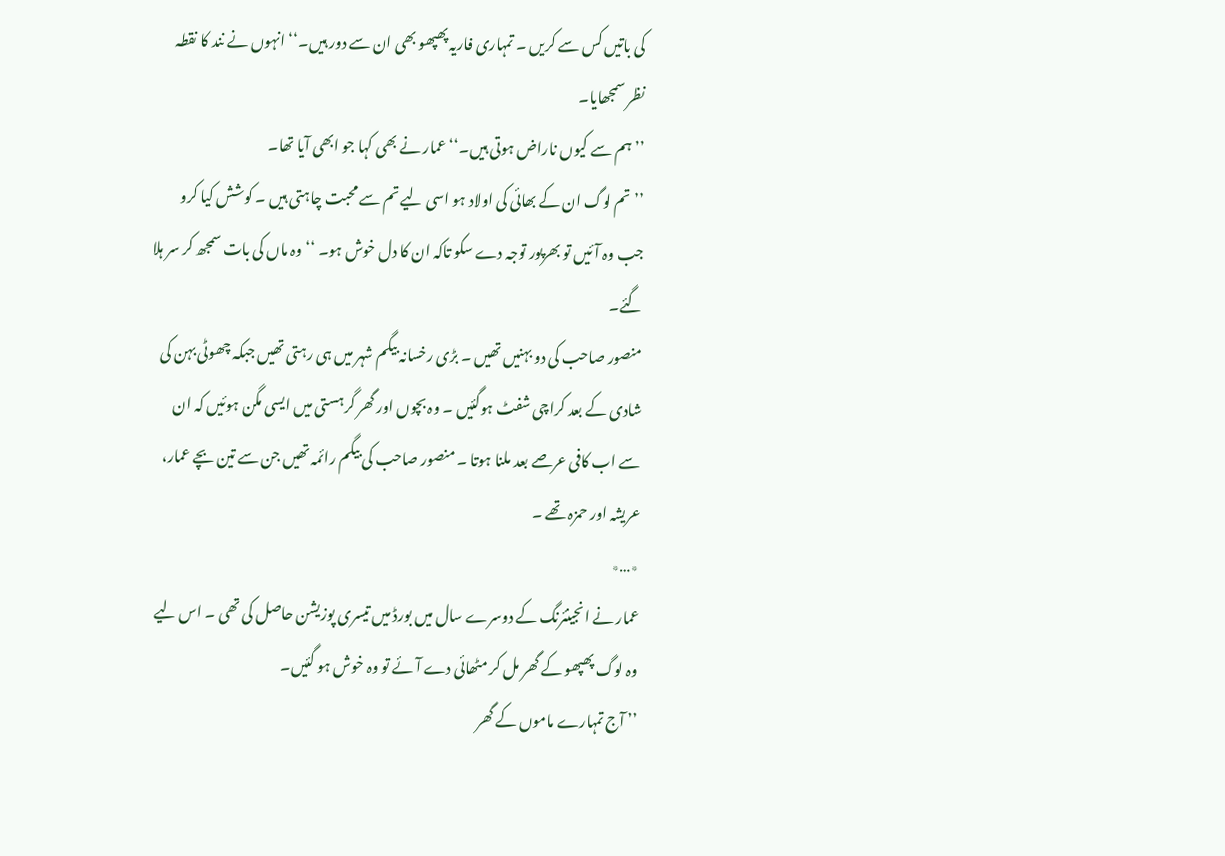کی باتیں کس سے کریں ۔ تمہاری فاریہ پھپھو بھی ان سے دور ہیں۔‘‘ انہوں نے نند کا نقطہ نظر سمجھایا۔
’’ ہم سے کیوں ناراض ہوتی ہیں۔‘‘ عمار نے بھی کہا جو ابھی آیا تھا۔
’’ تم لوگ ان کے بھائی کی اولاد ہو اسی لیے تم سے محبت چاہتی ہیں ۔ کوشش کیا کرو جب وہ آئیں تو بھرپور توجہ دے سکو تاکہ ان کا دل خوش ہو۔ ‘‘ وہ ماں کی بات سمجھ کر سر ہلا گئے۔
منصور صاحب کی دو بہنیں تھیں ۔ بڑی رخسانہ بیگم شہر میں ہی رہتی تھیں جبکہ چھوٹی بہن کی شادی کے بعد کراچی شفٹ ہوگئیں ۔ وہ بچوں اور گھر گرہستی میں ایسی مگن ہوئیں کہ ان سے اب کافی عرصے بعد ملنا ہوتا ۔ منصور صاحب کی بیگم رائمہ تھیں جن سے تین بچے عمار، عریشہ اور حمزہ تھے ۔
٭…٭
عمار نے انجینئرنگ کے دوسرے سال میں بورڈ میں تیسری پوزیشن حاصل کی تھی ۔ اس لیے وہ لوگ پھپھو کے گھر مل کر مٹھائی دے آئے تو وہ خوش ہو گئیں۔
’’ آج تمہارے ماموں کے گھر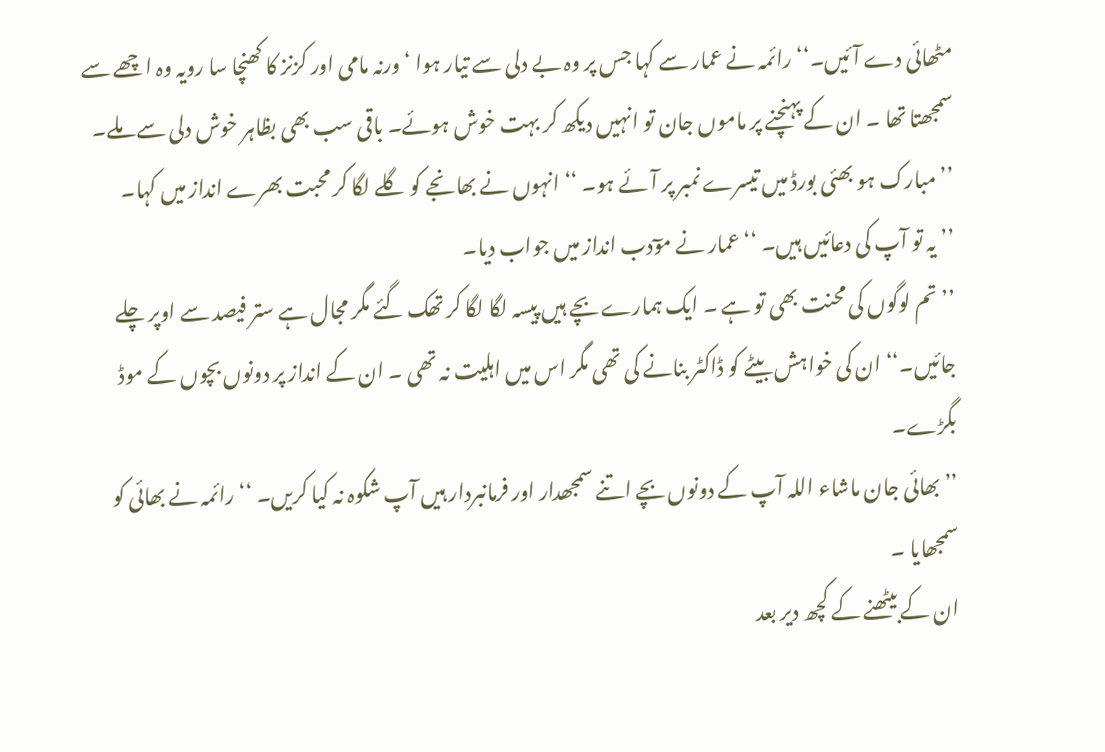مٹھائی دے آئیں۔‘‘ رائمہ نے عمار سے کہا جس پر وہ بے دلی سے تیار ہوا ‘ ورنہ مامی اور کزنز کا کھنچا سا رویہ وہ اچھے سے سمجھتا تھا ۔ ان کے پہنچنے پر ماموں جان تو انہیں دیکھ کر بہت خوش ہوئے۔ باقی سب بھی بظاہر خوش دلی سے ملے۔
’’ مبارک ہو بھئی بورڈ میں تیسرے نمبر پر آئے ہو۔ ‘‘ انہوں نے بھانجے کو گلے لگا کر محبت بھرے انداز میں کہا۔
’’ یہ تو آپ کی دعائیں ہیں۔ ‘‘ عمار نے موٓدب انداز میں جواب دیا۔
’’ تم لوگوں کی محنت بھی تو ہے ۔ ایک ہمارے بچے ہیں پیسہ لگا لگا کر تھک گئے مگر مجال ہے ستر فیصد سے اوپر چلے جائیں۔‘‘ ان کی خواہش بیٹے کو ڈاکٹر بنانے کی تھی مگر اس میں اہلیت نہ تھی ۔ ان کے انداز پر دونوں بچوں کے موڈ بگڑے۔
’’ بھائی جان ماشاء اللہ آپ کے دونوں بچے اتنے سمجھدار اور فرمانبردار ہیں آپ شکوہ نہ کیا کریں۔ ‘‘ رائمہ نے بھائی کو سمجھایا ۔
ان کے بیٹھنے کے کچھ دیر بعد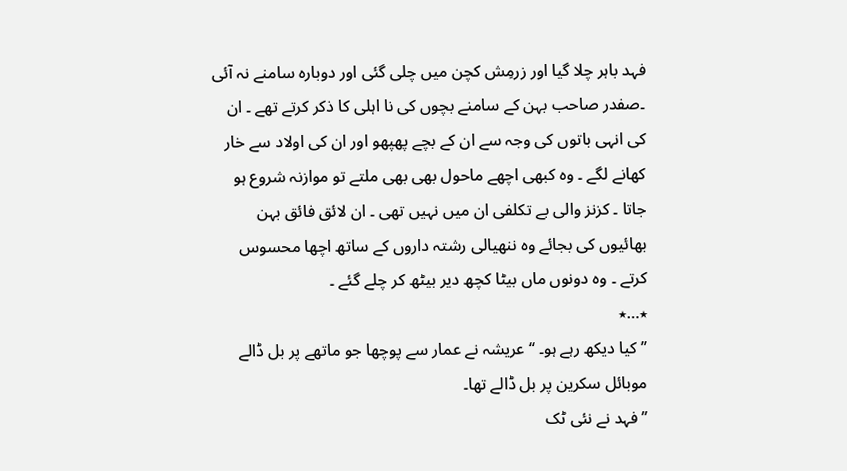فہد باہر چلا گیا اور زرمِش کچن میں چلی گئی اور دوبارہ سامنے نہ آئی ۔صفدر صاحب بہن کے سامنے بچوں کی نا اہلی کا ذکر کرتے تھے ۔ ان کی انہی باتوں کی وجہ سے ان کے بچے پھپھو اور ان کی اولاد سے خار کھانے لگے ۔ وہ کبھی اچھے ماحول بھی بھی ملتے تو موازنہ شروع ہو جاتا ۔ کزنز والی بے تکلفی ان میں نہیں تھی ۔ ان لائق فائق بہن بھائیوں کی بجائے وہ ننھیالی رشتہ داروں کے ساتھ اچھا محسوس کرتے ۔ وہ دونوں ماں بیٹا کچھ دیر بیٹھ کر چلے گئے ۔
٭…٭
’’ کیا دیکھ رہے ہو۔ ‘‘ عریشہ نے عمار سے پوچھا جو ماتھے پر بل ڈالے موبائل سکرین پر بل ڈالے تھا۔
’’ فہد نے نئی ٹک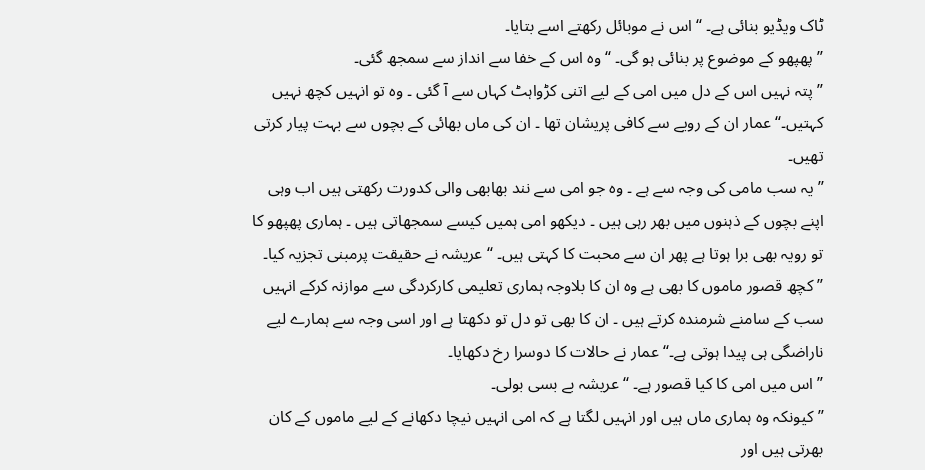ٹاک ویڈیو بنائی ہے۔ ‘‘ اس نے موبائل رکھتے اسے بتایا۔
’’ پھپھو کے موضوع پر بنائی ہو گی۔ ‘‘ وہ اس کے خفا سے انداز سے سمجھ گئی۔
’’ پتہ نہیں اس کے دل میں امی کے لیے اتنی کڑواہٹ کہاں سے آ گئی ۔ وہ تو انہیں کچھ نہیں کہتیں۔‘‘ عمار ان کے رویے سے کافی پریشان تھا ۔ ان کی ماں بھائی کے بچوں سے بہت پیار کرتی تھیں۔
’’ یہ سب مامی کی وجہ سے ہے ۔ وہ جو امی سے نند بھابھی والی کدورت رکھتی ہیں اب وہی اپنے بچوں کے ذہنوں میں بھر رہی ہیں ۔ دیکھو امی ہمیں کیسے سمجھاتی ہیں ۔ ہماری پھپھو کا تو رویہ بھی برا ہوتا ہے پھر ان سے محبت کا کہتی ہیں۔ ‘‘ عریشہ نے حقیقت پرمبنی تجزیہ کیا۔
’’ کچھ قصور ماموں کا بھی ہے وہ ان کا بلاوجہ ہماری تعلیمی کارکردگی سے موازنہ کرکے انہیں سب کے سامنے شرمندہ کرتے ہیں ۔ ان کا بھی تو دل تو دکھتا ہے اور اسی وجہ سے ہمارے لیے ناراضگی ہی پیدا ہوتی ہے۔‘‘ عمار نے حالات کا دوسرا رخ دکھایا۔
’’ اس میں امی کا کیا قصور ہے۔ ‘‘ عریشہ بے بسی بولی۔
’’ کیونکہ وہ ہماری ماں ہیں اور انہیں لگتا ہے کہ امی انہیں نیچا دکھانے کے لیے ماموں کے کان بھرتی ہیں اور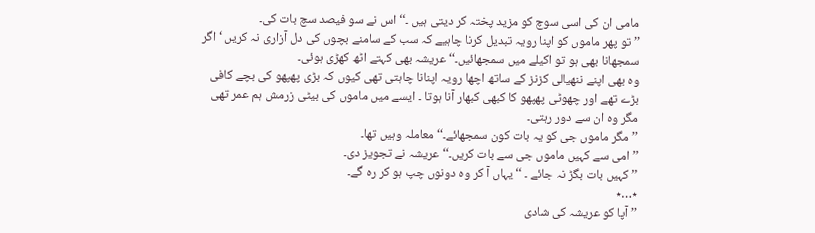مامی ان کی اسی سوچ کو مزید پختہ کر دیتی ہیں ۔‘‘ اس نے سو فیصد سچ بات کی۔
’’ تو پھر ماموں کو اپنا رویہ تبدیل کرنا چاہیے کہ سب کے سامنے بچوں کی دل آزاری نہ کریں ‘ اگر سمجھانا بھی ہو تو اکیلے میں سمجھائیں۔‘‘ عریشہ بھی کہتے اٹھ کھڑی ہوئی۔
وہ بھی اپنے ننھیالی کزنز کے ساتھ اچھا رویہ اپنانا چاہتی تھی کیوں کہ بڑی پھپھو کی بچے کافی بڑے تھے اور چھوٹی پھپھو کا کبھی کبھار آنا ہوتا ۔ ایسے میں ماموں کی بیٹی زرمش ہم عمر تھی مگر وہ ان سے دور رہتی۔
’’ مگر ماموں جی کو یہ بات کون سمجھائے۔‘‘ معاملہ وہیں تھا۔
’’ امی سے کہیں ماموں جی سے بات کریں۔‘‘ عریشہ نے تجویز دی۔
’’ کہیں بات بگڑ نہ جائے ۔ ‘‘ یہاں آ کر وہ دونوں چپ ہو کر رہ گے۔
٭…٭
’’ آپا کو عریشہ کی شادی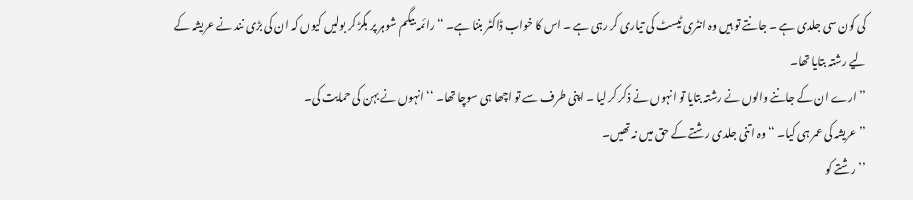کی کون سی جلدی ہے ۔ جانتے تو ہیں وہ انٹری ٹیسٹ کی تیاری کر رہی ہے ۔ اس کا خواب ڈاکٹر بننا ہے۔ ‘‘ رائمہ بیگم شوہر پر بگڑ کر بولیں کیوں کہ ان کی بڑی نند نے عریشہ کے لیے رشتہ بتایا تھا۔
’’ ارے ان کے جاننے والوں نے رشتہ بتایا تو انہوں نے ذکر کر لیا ۔ اپنی طرف سے تو اچھا ہی سوچا تھا۔ ‘‘ انہوں نے بہن کی حمایت کی۔
’’ عریشہ کی عمر ہی کیا۔ ‘‘ وہ اتنی جلدی رشتے کے حق میں نہ تھیں۔
’’ رشتے کو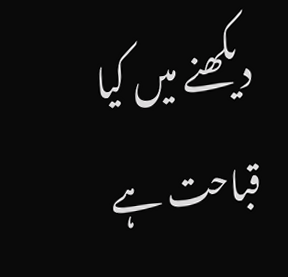دیکھنے میں کیا قباحت ہے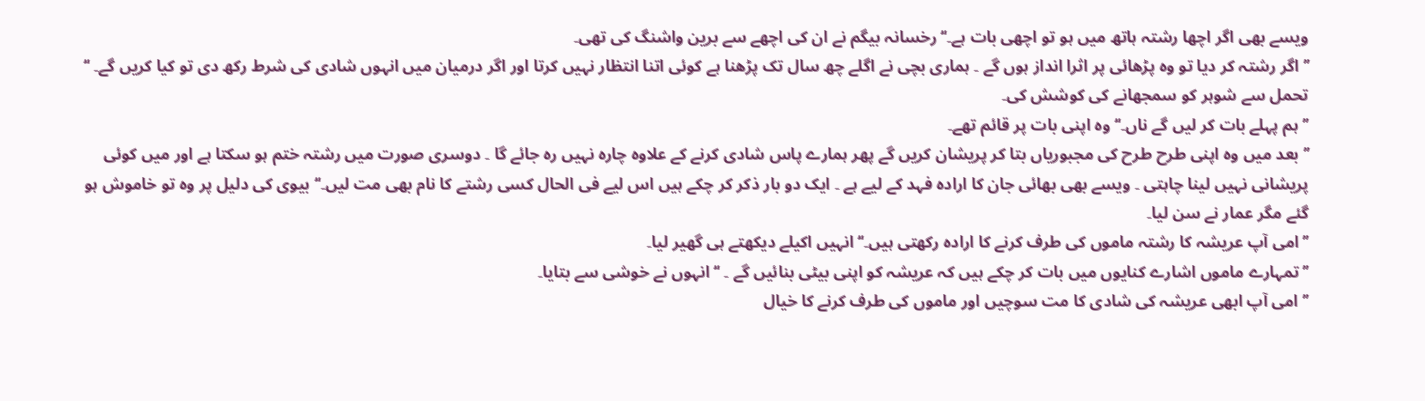ویسے بھی اگر اچھا رشتہ ہاتھ میں ہو تو اچھی بات ہے۔‘‘ رخسانہ بیگم نے ان کی اچھے سے برین واشنگ کی تھی۔
’’ اگر رشتہ کر دیا تو وہ پڑھائی پر اثرا انداز ہوں گے ۔ ہماری بچی نے اگلے چھ سال تک پڑھنا ہے کوئی اتنا انتظار نہیں کرتا اور اگر درمیان میں انہوں شادی کی شرط رکھ دی تو کیا کریں گے۔ ‘‘ تحمل سے شوہر کو سمجھانے کی کوشش کی۔
’’ ہم پہلے بات کر لیں گے ناں۔‘‘ وہ اپنی بات پر قائم تھے۔
’’ بعد میں وہ اپنی طرح طرح کی مجبوریاں بتا کر پریشان کریں گے پھر ہمارے پاس شادی کرنے کے علاوہ چارہ نہیں رہ جائے گا ۔ دوسری صورت میں رشتہ ختم ہو سکتا ہے اور میں کوئی پریشانی نہیں لینا چاہتی ۔ ویسے بھی بھائی جان کا ارادہ فہد کے لیے ہے ۔ ایک دو بار ذکر کر چکے ہیں اس لیے فی الحال کسی رشتے کا نام بھی مت لیں۔‘‘ بیوی کی دلیل پر وہ تو خاموش ہو گئے مگر عمار نے سن لیا۔
’’ امی آپ عریشہ کا رشتہ ماموں کی طرف کرنے کا ارادہ رکھتی ہیں۔‘‘ انہیں اکیلے دیکھتے ہی گھیر لیا۔
’’ تمہارے ماموں اشارے کنایوں میں بات کر چکے ہیں کہ عریشہ کو اپنی بیٹی بنائیں گے ۔ ‘‘ انہوں نے خوشی سے بتایا۔
’’ امی آپ ابھی عریشہ کی شادی کا مت سوچیں اور ماموں کی طرف کرنے کا خیال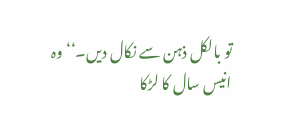تو بالکل ذہن سے نکال دیں۔‘‘ وہ انیس سال کا لڑکا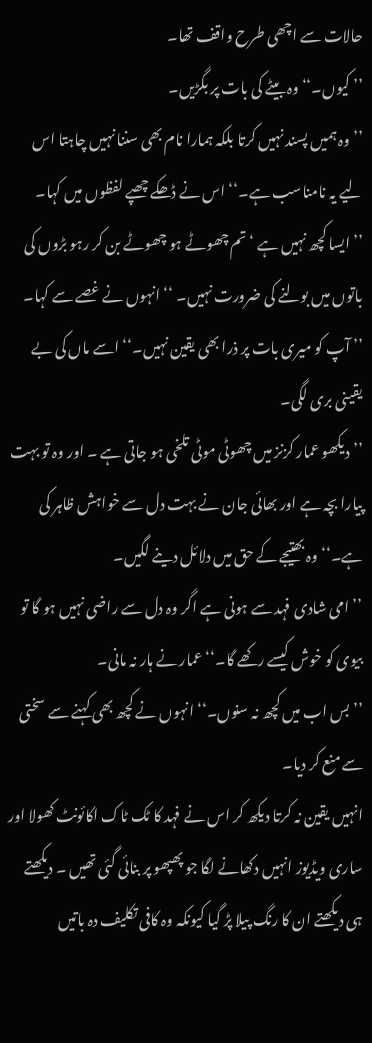حالات سے اچھی طرح واقف تھا۔
’’ کیوں۔‘‘ وہ بیٹے کی بات پر بگڑیں۔
’’ وہ ہمیں پسند نہیں کرتا بلکہ ہمارا نام بھی سننا نہیں چاہتا اس لیے یہ نامناسب ہے۔‘‘ اس نے ڈھکے چھپے لفظوں میں کہا۔
’’ ایسا کچھ نہیں ہے ‘ تم چھوٹے ہو چھوٹے بن کر رہو بڑوں کی باتوں میں بولنے کی ضرورت نہیں۔ ‘‘ انہوں نے غصے سے کہا۔
’’ آپ کو میری بات پر ذرا بھی یقین نہیں۔‘‘ اسے ماں کی بے یقینی بری لگی۔
’’ دیکھو عمار کزنز میں چھوٹی موٹی تلخی ہو جاتی ہے ۔ اور وہ تو بہت پیارا بچہ ہے اور بھائی جان نے بہت دل سے خواہش ظاہر کی ہے۔‘‘ وہ بھتیجے کے حق میں دلائل دینے لگیں۔
’’ امی شادی فہد سے ہونی ہے اگر وہ دل سے راضی نہیں ہو گا تو بیوی کو خوش کیسے رکھے گا۔‘‘ عمار نے ہار نہ مانی۔
’’ بس اب میں کچھ نہ سنوں۔‘‘ انہوں نے کچھ بھی کہنے سے سختی سے منع کر دیا۔
انہیں یقین نہ کرتا دیکھ کر اس نے فہد کا ٹک ٹاک اکائونٹ کھولا اور ساری ویڈیوز انہیں دکھانے لگا جو پھپھو پر بنائی گئی تھیں ۔ دیکھتے ہی دیکھتے ان کا رنگ پیلا پڑ گیا کیونکہ وہ کافی تکلیف دہ باتیں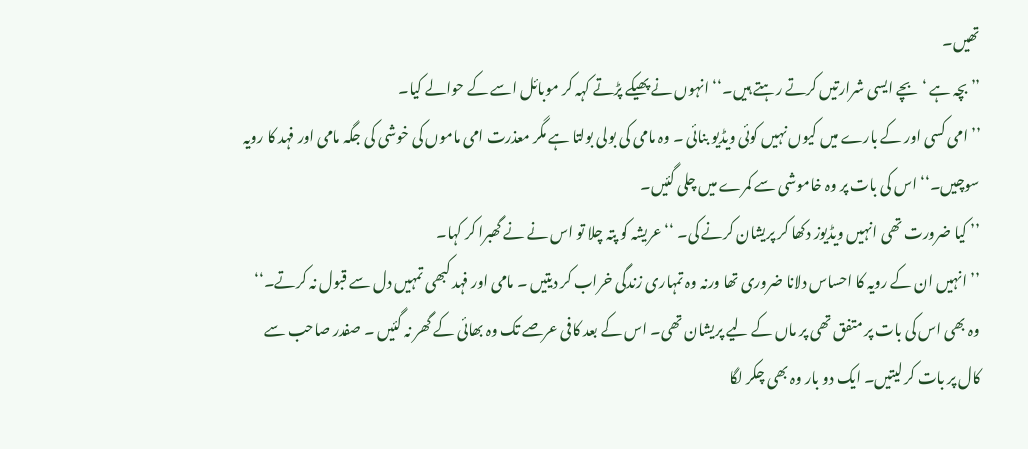تھیں۔
’’ بچہ ہے ‘ بچے ایسی شرارتیں کرتے رہتے ہیں۔‘‘ انہوں نے پھیکے پڑتے کہہ کر موبائل اسے کے حوالے کیا۔
’’ امی کسی اور کے بارے میں کیوں نہیں کوئی ویڈیو بنائی ۔ وہ مامی کی بولی بولتا ہے مگر معذرت امی ماموں کی خوشی کی جگہ مامی اور فہد کا رویہ سوچیں۔‘‘ اس کی بات پر وہ خاموشی سے کمرے میں چلی گئیں۔
’’ کیا ضرورت تھی انہیں ویڈیوز دکھا کر پریشان کرنے کی۔ ‘‘ عریشہ کو پتہ چلا تو اس نے نے گھبرا کر کہا۔
’’ انہیں ان کے رویہ کا احساس دلانا ضروری تھا ورنہ وہ تمہاری زندگی خراب کر دیتیں ۔ مامی اور فہد کبھی تمہیں دل سے قبول نہ کرتے۔‘‘
وہ بھی اس کی بات پر متفق تھی پر ماں کے لیے پریشان تھی۔ اس کے بعد کافی عرصے تک وہ بھائی کے گھر نہ گئیں ۔ صفدر صاحب سے کال پر بات کر لیتیں۔ ایک دو بار وہ بھی چکر لگا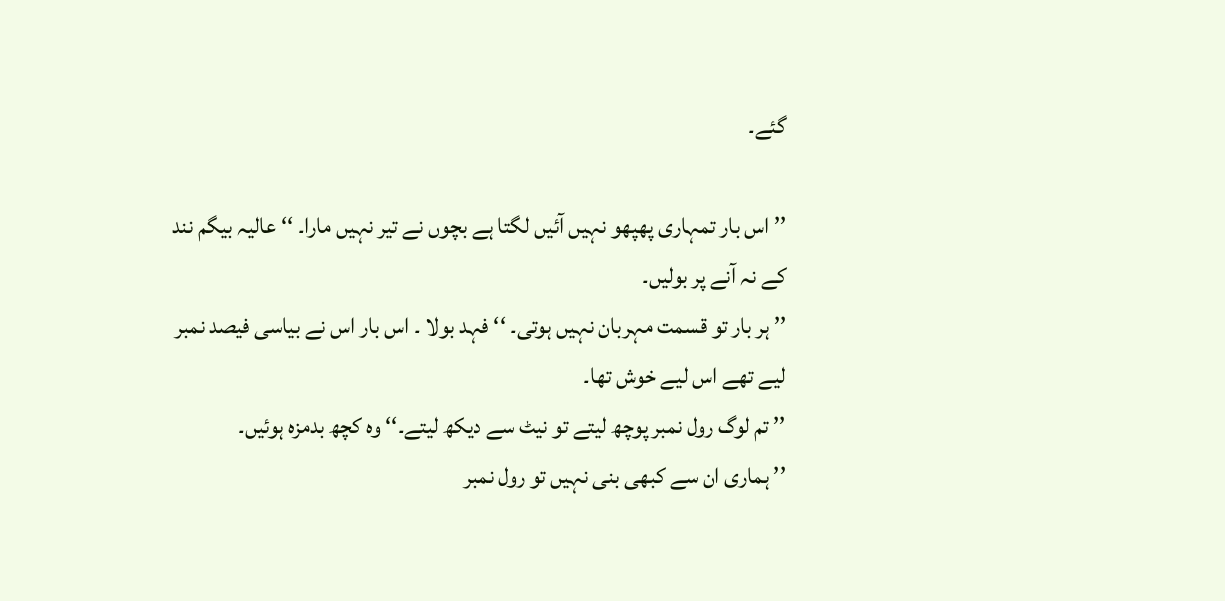گئے۔

’’ اس بار تمہاری پھپھو نہیں آئیں لگتا ہے بچوں نے تیر نہیں مارا۔ ‘‘ عالیہ بیگم نند کے نہ آنے پر بولیں۔
’’ ہر بار تو قسمت مہربان نہیں ہوتی۔ ‘‘ فہد بولا ۔ اس بار اس نے بیاسی فیصد نمبر لیے تھے اس لیے خوش تھا۔
’’ تم لوگ رول نمبر پوچھ لیتے تو نیٹ سے دیکھ لیتے۔‘‘ وہ کچھ بدمزہ ہوئیں۔
’’ ہماری ان سے کبھی بنی نہیں تو رول نمبر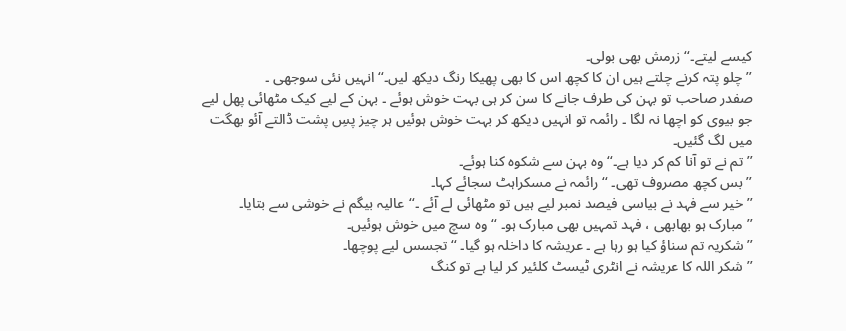کیسے لیتے۔‘‘ زرمش بھی بولی۔
’’ چلو پتہ کرنے چلتے ہیں ان کا کچھ اس کا بھی پھیکا رنگ دیکھ لیں۔‘‘ انہیں نئی سوجھی ۔
صفدر صاحب تو بہن کی طرف جانے کا سن کر ہی بہت خوش ہوئے ۔ بہن کے لیے کیک مٹھائی پھل لیے جو بیوی کو اچھا نہ لگا ۔ رائمہ تو انہیں دیکھ کر بہت خوش ہوئیں ہر چیز پسِ پشت ڈالتے آئو بھگت میں لگ گئیں۔
’’ تم نے تو آنا کم کر دیا ہے۔‘‘ وہ بہن سے شکوہ کنا ہوئے۔
’’ بس کچھ مصروف تھی۔ ‘‘ رائمہ نے مسکراہٹ سجائے کہا۔
’’ خیر سے فہد نے بیاسی فیصد نمبر لیے ہیں تو مٹھائی لے آئے ۔‘‘عالیہ بیگم نے خوشی سے بتایا۔
’’ مبارک ہو بھابھی ، فہد تمہیں بھی مبارک ہو۔ ‘‘وہ سچ میں خوش ہوئیں۔
’’ شکریہ تم سناؤ کیا ہو رہا ہے ۔ عریشہ کا داخلہ ہو گیا۔ ‘‘ تجسس لیے پوچھا۔
’’ شکر اللہ کا عریشہ نے انٹری ٹیسٹ کلئیر کر لیا ہے تو کنگ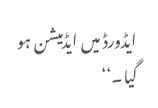ایڈورڈ میں ایڈمیشن ہو گیا۔‘‘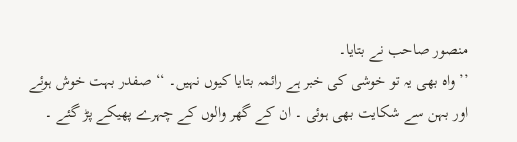منصور صاحب نے بتایا۔
’’ واہ بھی یہ تو خوشی کی خبر ہے رائمہ بتایا کیوں نہیں۔ ‘‘ صفدر بہت خوش ہوئے اور بہن سے شکایت بھی ہوئی ۔ ان کے گھر والوں کے چہرے پھیکے پڑ گئے ۔